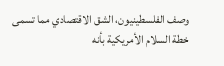وصف الفلسطينيون، الشق الاقتصادي مما تسمى خطة السلام الأمريكية بأنه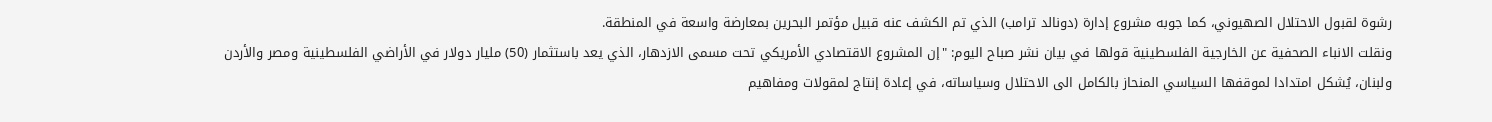رشوة لقبول الاحتلال الصهيوني، كما جوبه مشروع إدارة (دونالد ترامب) الذي تم الكشف عنه قبيل مؤتمر البحرين بمعارضة واسعة في المنطقة.
ونقلت الانباء الصحفية عن الخارجية الفلسطينية قولها في بيان نشر صباح اليوم: "إن المشروع الاقتصادي الأمريكي تحت مسمى الازدهار، الذي يعد باستثمار (50) مليار دولار في الأراضي الفلسطينية ومصر والأردن ولبنان، يُشكل امتدادا لموقفها السياسي المنحاز بالكامل الى الاحتلال وسياساته، في إعادة إنتاج لمقولات ومفاهيم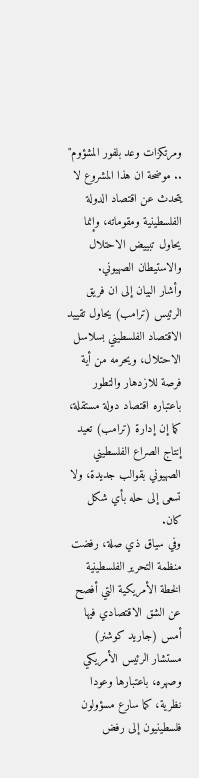ومرتكزات وعد بلفور المشؤوم" .. موضحة ان هذا المشروع لا يتحدث عن اقتصاد الدولة الفلسطينية ومقوماته، وإنما يحاول تبييض الاحتلال والاستيطان الصهيوني.
وأشار البيان إلى ان فريق الرئيس (ترامب) يحاول تقييد الاقتصاد الفلسطيني بسلاسل الاحتلال، ويحرمه من أية فرصة للازدهار والتطور باعتباره اقتصاد دولة مستقلة، كما إن إدارة (ترامب) تعيد إنتاج الصراع الفلسطيني الصهيوني بقوالب جديدة، ولا تسعى إلى حله بأي شكل كان.
وفي سياق ذي صلة، رفضت منظمة التحرير الفلسطينية الخطة الأمريكية التي أفصح عن الشق الاقتصادي فيها أمس (جاريد كوشنر) مستشار الرئيس الأمريكي وصهره، باعتبارها وعودا نظرية، كما سارع مسؤولون فلسطينيون إلى رفض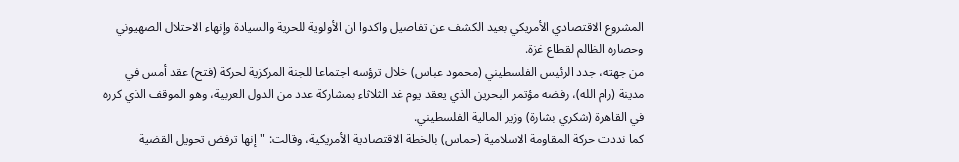المشروع الاقتصادي الأمريكي بعيد الكشف عن تفاصيل واكدوا ان الأولوية للحرية والسيادة وإنهاء الاحتلال الصهيوني وحصاره الظالم لقطاع غزة.
من جهته، جدد الرئيس الفلسطيني (محمود عباس) خلال ترؤسه اجتماعا للجنة المركزية لحركة (فتح) عقد أمس في مدينة (رام الله)، رفضه مؤتمر البحرين الذي يعقد يوم غد الثلاثاء بمشاركة عدد من الدول العربية، وهو الموقف الذي كرره في القاهرة (شكري بشارة) وزير المالية الفلسطيني.
كما نددت حركة المقاومة الاسلامية (حماس) بالخطة الاقتصادية الأمريكية، وقالت: "إنها ترفض تحويل القضية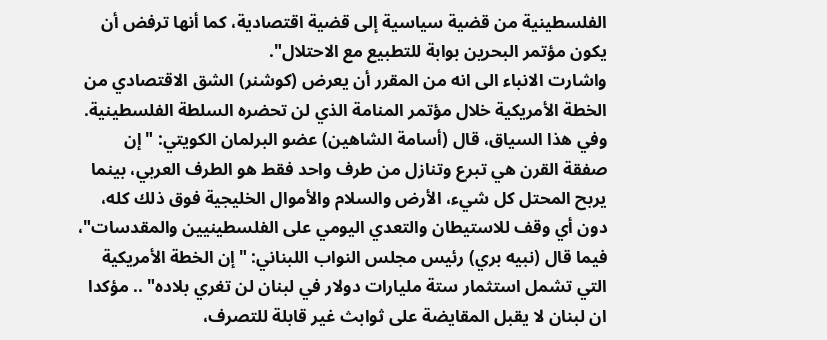الفلسطينية من قضية سياسية إلى قضية اقتصادية، كما أنها ترفض أن يكون مؤتمر البحرين بوابة للتطبيع مع الاحتلال".
واشارت الانباء الى انه من المقرر أن يعرض (كوشنر) الشق الاقتصادي من الخطة الأمريكية خلال مؤتمر المنامة الذي لن تحضره السلطة الفلسطينية.
وفي هذا السياق، قال (أسامة الشاهين) عضو البرلمان الكويتي: "إن صفقة القرن هي تبرع وتنازل من طرف واحد فقط هو الطرف العربي، بينما يربح المحتل كل شيء، الأرض والسلام والأموال الخليجية فوق ذلك كله، دون أي وقف للاستيطان والتعدي اليومي على الفلسطينيين والمقدسات"، فيما قال (نبيه بري) رئيس مجلس النواب اللبناني: "إن الخطة الأمريكية التي تشمل استثمار ستة مليارات دولار في لبنان لن تغري بلاده" .. مؤكدا ان لبنان لا يقبل المقايضة على ثوابث غير قابلة للتصرف،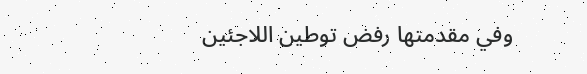وفي مقدمتها رفض توطين اللاجئين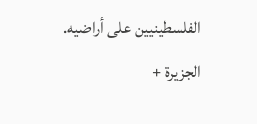الفلسطينيين على أراضيه.
الجزيرة +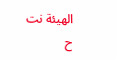الهيئة نت
ح